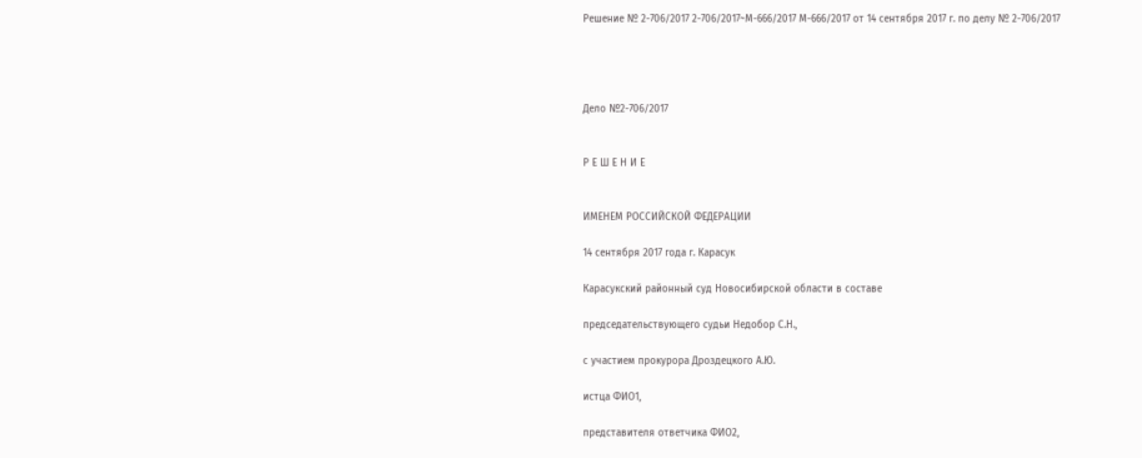Решение № 2-706/2017 2-706/2017~М-666/2017 М-666/2017 от 14 сентября 2017 г. по делу № 2-706/2017




Дело №2-706/2017


Р Е Ш Е Н И Е


ИМЕНЕМ РОССИЙСКОЙ ФЕДЕРАЦИИ

14 сентября 2017 года г. Карасук

Карасукский районный суд Новосибирской области в составе

председательствующего судьи Недобор С.Н.,

с участием прокурора Дроздецкого А.Ю.

истца ФИО1,

представителя ответчика ФИО2,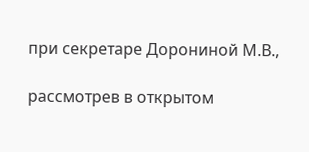при секретаре Дорониной М.В.,

рассмотрев в открытом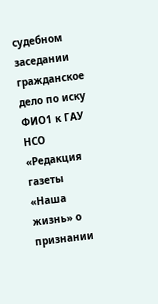судебном заседании гражданское дело по иску ФИО1 к ГАУ НСО «Редакция газеты «Наша жизнь» о признании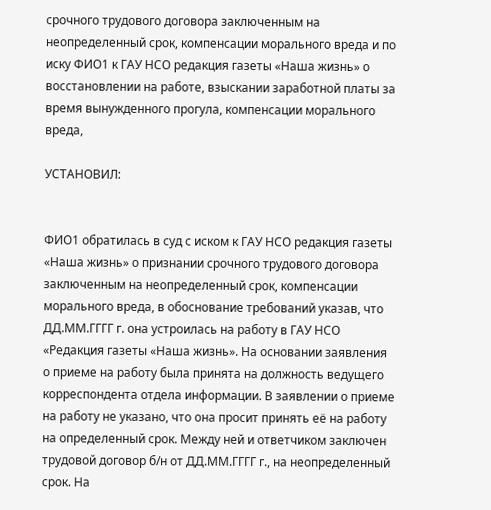срочного трудового договора заключенным на неопределенный срок, компенсации морального вреда и по иску ФИО1 к ГАУ НСО редакция газеты «Наша жизнь» о восстановлении на работе, взыскании заработной платы за время вынужденного прогула, компенсации морального вреда,

УСТАНОВИЛ:


ФИО1 обратилась в суд с иском к ГАУ НСО редакция газеты «Наша жизнь» о признании срочного трудового договора заключенным на неопределенный срок, компенсации морального вреда, в обоснование требований указав, что ДД.ММ.ГГГГ г. она устроилась на работу в ГАУ НСО «Редакция газеты «Наша жизнь». На основании заявления о приеме на работу была принята на должность ведущего корреспондента отдела информации. В заявлении о приеме на работу не указано, что она просит принять её на работу на определенный срок. Между ней и ответчиком заключен трудовой договор б/н от ДД.ММ.ГГГГ г., на неопределенный срок. На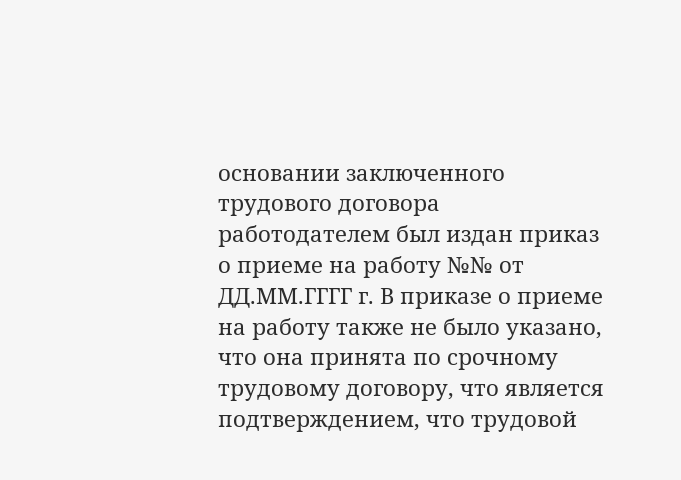основании заключенного трудового договора работодателем был издан приказ о приеме на работу №№ от ДД.ММ.ГГГГ г. В приказе о приеме на работу также не было указано, что она принята по срочному трудовому договору, что является подтверждением, что трудовой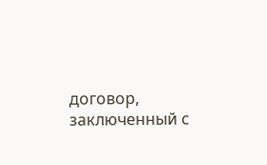договор, заключенный с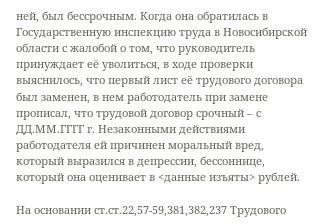ней, был бессрочным. Когда она обратилась в Государственную инспекцию труда в Новосибирской области с жалобой о том, что руководитель принуждает её уволиться, в ходе проверки выяснилось, что первый лист её трудового договора был заменен, в нем работодатель при замене прописал, что трудовой договор срочный – с ДД.ММ.ГГГГ г. Незаконными действиями работодателя ей причинен моральный вред, который выразился в депрессии, бессоннице, который она оценивает в <данные изъяты> рублей.

На основании ст.ст.22,57-59,381,382,237 Трудового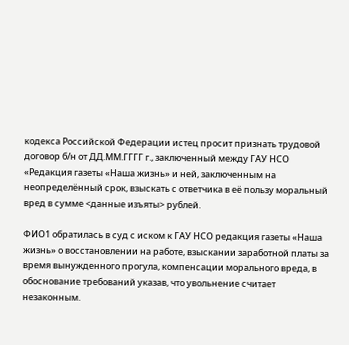кодекса Российской Федерации истец просит признать трудовой договор б/н от ДД.ММ.ГГГГ г., заключенный между ГАУ НСО «Редакция газеты «Наша жизнь» и ней, заключенным на неопределённый срок, взыскать с ответчика в её пользу моральный вред в сумме <данные изъяты> рублей.

ФИО1 обратилась в суд с иском к ГАУ НСО редакция газеты «Наша жизнь» о восстановлении на работе, взыскании заработной платы за время вынужденного прогула, компенсации морального вреда, в обоснование требований указав, что увольнение считает незаконным.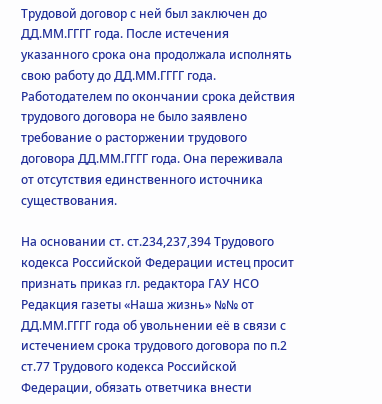Трудовой договор с ней был заключен до ДД.ММ.ГГГГ года. После истечения указанного срока она продолжала исполнять свою работу до ДД.ММ.ГГГГ года. Работодателем по окончании срока действия трудового договора не было заявлено требование о расторжении трудового договора ДД.ММ.ГГГГ года. Она переживала от отсутствия единственного источника существования.

На основании ст. ст.234,237,394 Трудового кодекса Российской Федерации истец просит признать приказ гл. редактора ГАУ НСО Редакция газеты «Наша жизнь» №№ от ДД.ММ.ГГГГ года об увольнении её в связи с истечением срока трудового договора по п.2 ст.77 Трудового кодекса Российской Федерации, обязать ответчика внести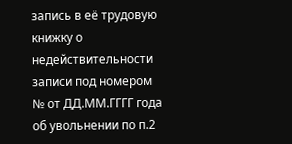запись в её трудовую книжку о недействительности записи под номером № от ДД.ММ.ГГГГ года об увольнении по п.2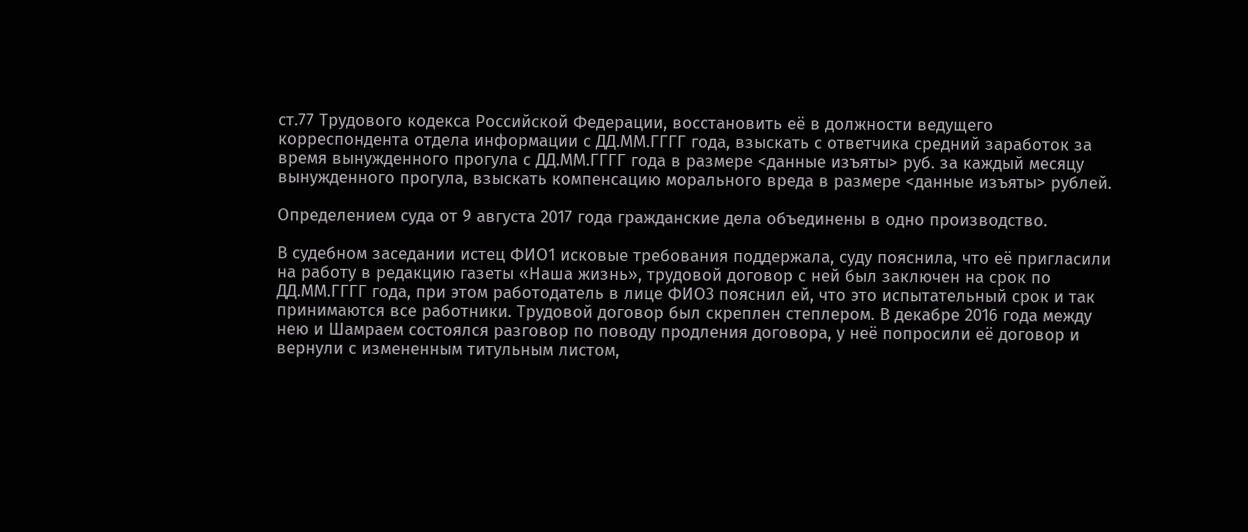ст.77 Трудового кодекса Российской Федерации, восстановить её в должности ведущего корреспондента отдела информации с ДД.ММ.ГГГГ года, взыскать с ответчика средний заработок за время вынужденного прогула с ДД.ММ.ГГГГ года в размере <данные изъяты> руб. за каждый месяцу вынужденного прогула, взыскать компенсацию морального вреда в размере <данные изъяты> рублей.

Определением суда от 9 августа 2017 года гражданские дела объединены в одно производство.

В судебном заседании истец ФИО1 исковые требования поддержала, суду пояснила, что её пригласили на работу в редакцию газеты «Наша жизнь», трудовой договор с ней был заключен на срок по ДД.ММ.ГГГГ года, при этом работодатель в лице ФИО3 пояснил ей, что это испытательный срок и так принимаются все работники. Трудовой договор был скреплен степлером. В декабре 2016 года между нею и Шамраем состоялся разговор по поводу продления договора, у неё попросили её договор и вернули с измененным титульным листом,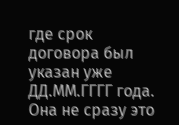где срок договора был указан уже ДД.ММ.ГГГГ года. Она не сразу это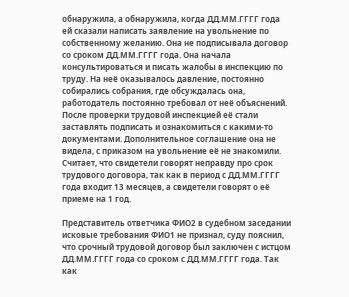обнаружила, а обнаружила, когда ДД.ММ.ГГГГ года ей сказали написать заявление на увольнение по собственному желанию. Она не подписывала договор со сроком ДД.ММ.ГГГГ года. Она начала консультироваться и писать жалобы в инспекцию по труду. На неё оказывалось давление, постоянно собирались собрания, где обсуждалась она, работодатель постоянно требовал от неё объяснений. После проверки трудовой инспекцией её стали заставлять подписать и ознакомиться с какими-то документами. Дополнительное соглашение она не видела, с приказом на увольнение её не знакомили. Считает, что свидетели говорят неправду про срок трудового договора, так как в период с ДД.ММ.ГГГГ года входит 13 месяцев, а свидетели говорят о её приеме на 1 год.

Представитель ответчика ФИО2 в судебном заседании исковые требования ФИО1 не признал, суду пояснил, что срочный трудовой договор был заключен с истцом ДД.ММ.ГГГГ года со сроком с ДД.ММ.ГГГГ года. Так как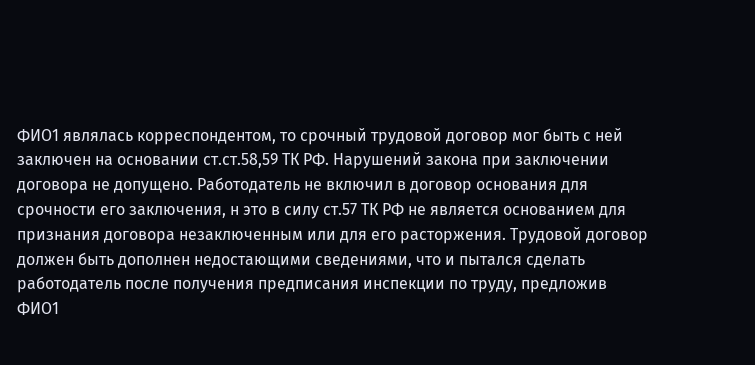ФИО1 являлась корреспондентом, то срочный трудовой договор мог быть с ней заключен на основании ст.ст.58,59 ТК РФ. Нарушений закона при заключении договора не допущено. Работодатель не включил в договор основания для срочности его заключения, н это в силу ст.57 ТК РФ не является основанием для признания договора незаключенным или для его расторжения. Трудовой договор должен быть дополнен недостающими сведениями, что и пытался сделать работодатель после получения предписания инспекции по труду, предложив ФИО1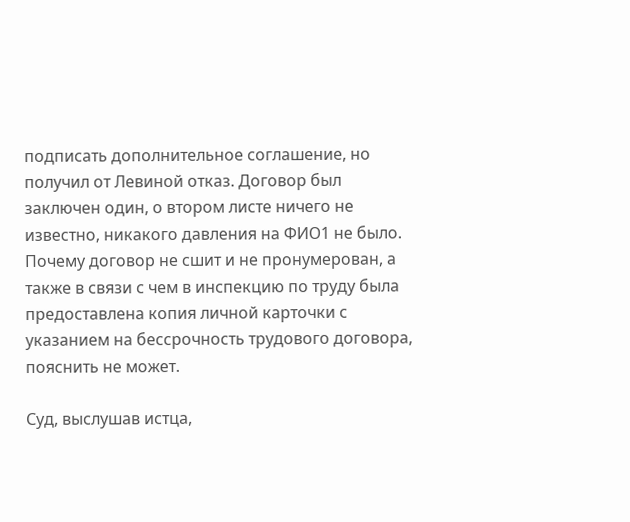подписать дополнительное соглашение, но получил от Левиной отказ. Договор был заключен один, о втором листе ничего не известно, никакого давления на ФИО1 не было. Почему договор не сшит и не пронумерован, а также в связи с чем в инспекцию по труду была предоставлена копия личной карточки с указанием на бессрочность трудового договора, пояснить не может.

Суд, выслушав истца,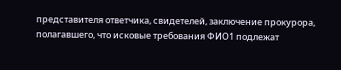представителя ответчика, свидетелей, заключение прокурора, полагавшего, что исковые требования ФИО1 подлежат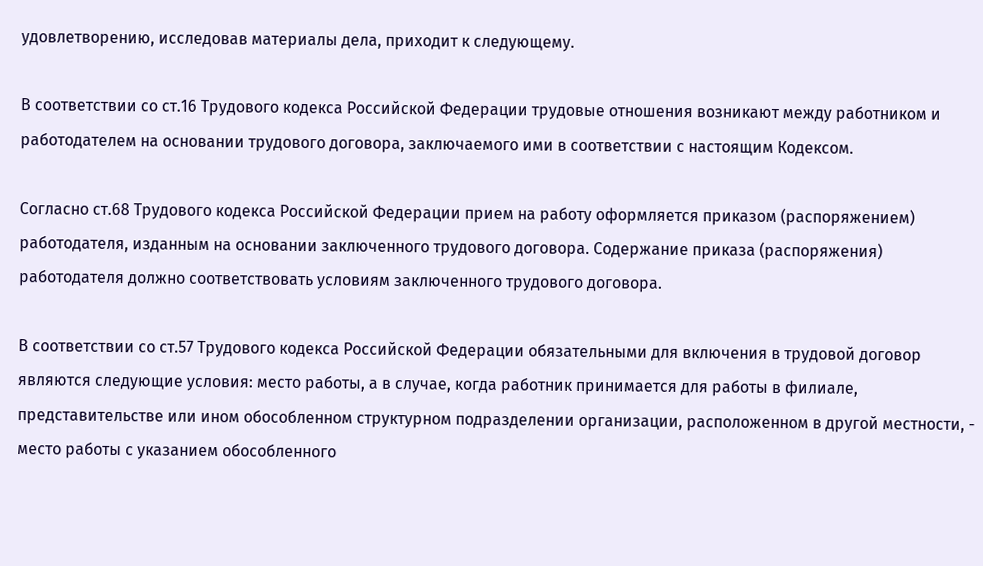удовлетворению, исследовав материалы дела, приходит к следующему.

В соответствии со ст.16 Трудового кодекса Российской Федерации трудовые отношения возникают между работником и работодателем на основании трудового договора, заключаемого ими в соответствии с настоящим Кодексом.

Согласно ст.68 Трудового кодекса Российской Федерации прием на работу оформляется приказом (распоряжением) работодателя, изданным на основании заключенного трудового договора. Содержание приказа (распоряжения) работодателя должно соответствовать условиям заключенного трудового договора.

В соответствии со ст.57 Трудового кодекса Российской Федерации обязательными для включения в трудовой договор являются следующие условия: место работы, а в случае, когда работник принимается для работы в филиале, представительстве или ином обособленном структурном подразделении организации, расположенном в другой местности, - место работы с указанием обособленного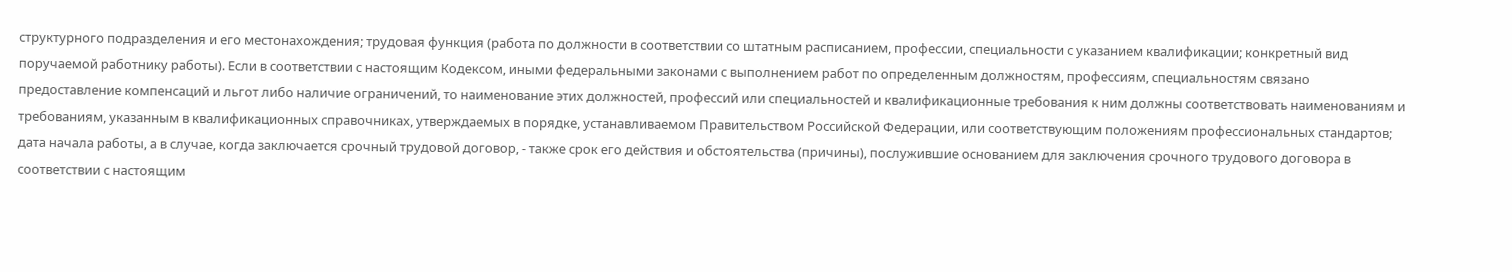структурного подразделения и его местонахождения; трудовая функция (работа по должности в соответствии со штатным расписанием, профессии, специальности с указанием квалификации; конкретный вид поручаемой работнику работы). Если в соответствии с настоящим Кодексом, иными федеральными законами с выполнением работ по определенным должностям, профессиям, специальностям связано предоставление компенсаций и льгот либо наличие ограничений, то наименование этих должностей, профессий или специальностей и квалификационные требования к ним должны соответствовать наименованиям и требованиям, указанным в квалификационных справочниках, утверждаемых в порядке, устанавливаемом Правительством Российской Федерации, или соответствующим положениям профессиональных стандартов; дата начала работы, а в случае, когда заключается срочный трудовой договор, - также срок его действия и обстоятельства (причины), послужившие основанием для заключения срочного трудового договора в соответствии с настоящим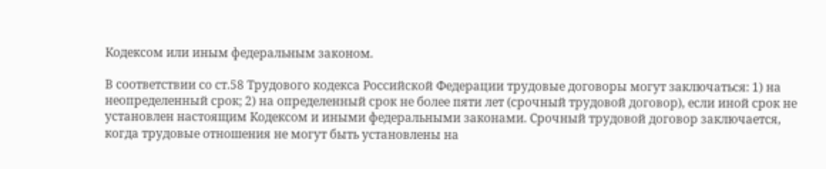Кодексом или иным федеральным законом.

В соответствии со ст.58 Трудового кодекса Российской Федерации трудовые договоры могут заключаться: 1) на неопределенный срок; 2) на определенный срок не более пяти лет (срочный трудовой договор), если иной срок не установлен настоящим Кодексом и иными федеральными законами. Срочный трудовой договор заключается, когда трудовые отношения не могут быть установлены на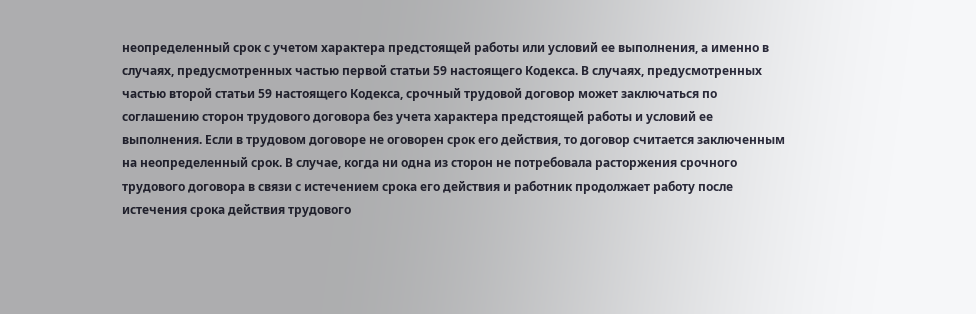неопределенный срок с учетом характера предстоящей работы или условий ее выполнения, а именно в случаях, предусмотренных частью первой статьи 59 настоящего Кодекса. В случаях, предусмотренных частью второй статьи 59 настоящего Кодекса, срочный трудовой договор может заключаться по соглашению сторон трудового договора без учета характера предстоящей работы и условий ее выполнения. Если в трудовом договоре не оговорен срок его действия, то договор считается заключенным на неопределенный срок. В случае, когда ни одна из сторон не потребовала расторжения срочного трудового договора в связи с истечением срока его действия и работник продолжает работу после истечения срока действия трудового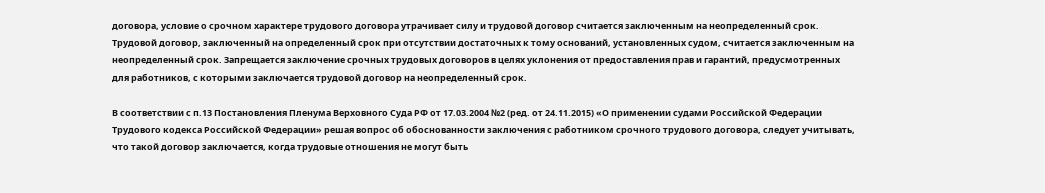договора, условие о срочном характере трудового договора утрачивает силу и трудовой договор считается заключенным на неопределенный срок. Трудовой договор, заключенный на определенный срок при отсутствии достаточных к тому оснований, установленных судом, считается заключенным на неопределенный срок. Запрещается заключение срочных трудовых договоров в целях уклонения от предоставления прав и гарантий, предусмотренных для работников, с которыми заключается трудовой договор на неопределенный срок.

В соответствии с п.13 Постановления Пленума Верховного Суда РФ от 17.03.2004 №2 (ред. от 24.11.2015) «О применении судами Российской Федерации Трудового кодекса Российской Федерации» решая вопрос об обоснованности заключения с работником срочного трудового договора, следует учитывать, что такой договор заключается, когда трудовые отношения не могут быть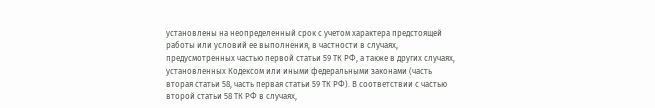установлены на неопределенный срок с учетом характера предстоящей работы или условий ее выполнения, в частности в случаях, предусмотренных частью первой статьи 59 ТК РФ, а также в других случаях, установленных Кодексом или иными федеральными законами (часть вторая статьи 58, часть первая статьи 59 ТК РФ). В соответствии с частью второй статьи 58 ТК РФ в случаях,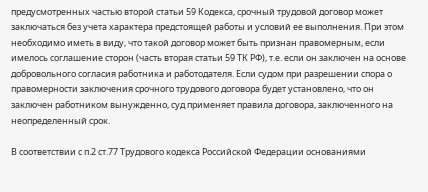предусмотренных частью второй статьи 59 Кодекса, срочный трудовой договор может заключаться без учета характера предстоящей работы и условий ее выполнения. При этом необходимо иметь в виду, что такой договор может быть признан правомерным, если имелось соглашение сторон (часть вторая статьи 59 ТК РФ), т.е. если он заключен на основе добровольного согласия работника и работодателя. Если судом при разрешении спора о правомерности заключения срочного трудового договора будет установлено, что он заключен работником вынужденно, суд применяет правила договора, заключенного на неопределенный срок.

В соответствии с п.2 ст.77 Трудового кодекса Российской Федерации основаниями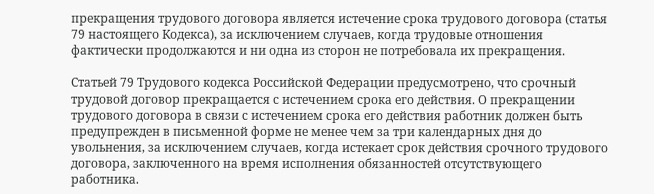прекращения трудового договора является истечение срока трудового договора (статья 79 настоящего Кодекса), за исключением случаев, когда трудовые отношения фактически продолжаются и ни одна из сторон не потребовала их прекращения.

Статьей 79 Трудового кодекса Российской Федерации предусмотрено, что срочный трудовой договор прекращается с истечением срока его действия. О прекращении трудового договора в связи с истечением срока его действия работник должен быть предупрежден в письменной форме не менее чем за три календарных дня до увольнения, за исключением случаев, когда истекает срок действия срочного трудового договора, заключенного на время исполнения обязанностей отсутствующего работника.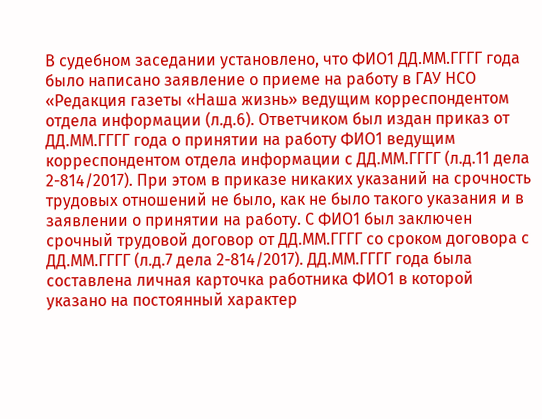В судебном заседании установлено, что ФИО1 ДД.ММ.ГГГГ года было написано заявление о приеме на работу в ГАУ НСО «Редакция газеты «Наша жизнь» ведущим корреспондентом отдела информации (л.д.6). Ответчиком был издан приказ от ДД.ММ.ГГГГ года о принятии на работу ФИО1 ведущим корреспондентом отдела информации с ДД.ММ.ГГГГ (л.д.11 дела 2-814/2017). При этом в приказе никаких указаний на срочность трудовых отношений не было, как не было такого указания и в заявлении о принятии на работу. С ФИО1 был заключен срочный трудовой договор от ДД.ММ.ГГГГ со сроком договора с ДД.ММ.ГГГГ (л.д.7 дела 2-814/2017). ДД.ММ.ГГГГ года была составлена личная карточка работника ФИО1 в которой указано на постоянный характер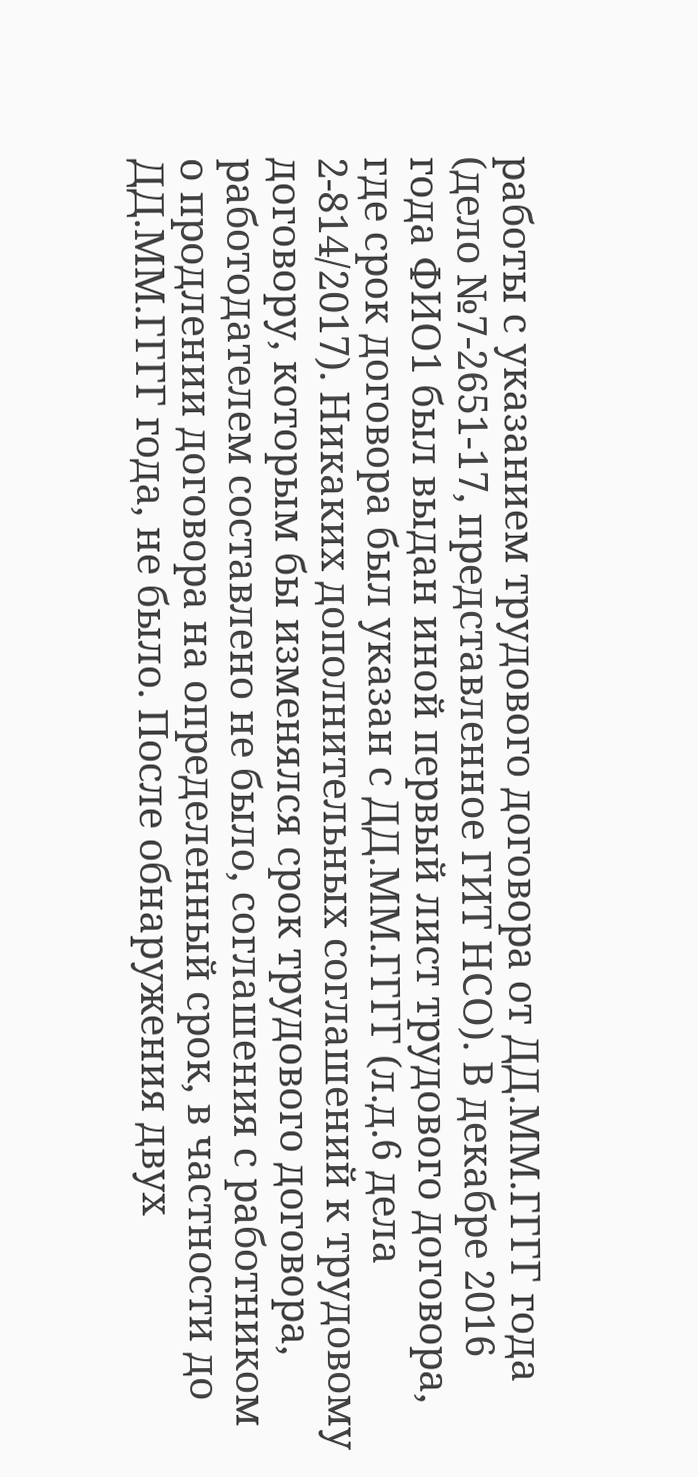работы с указанием трудового договора от ДД.ММ.ГГГГ года (дело №7-2651-17, представленное ГИТ НСО). В декабре 2016 года ФИО1 был выдан иной первый лист трудового договора, где срок договора был указан с ДД.ММ.ГГГГ (л.д.6 дела 2-814/2017). Никаких дополнительных соглашений к трудовому договору, которым бы изменялся срок трудового договора, работодателем составлено не было, соглашения с работником о продлении договора на определенный срок, в частности до ДД.ММ.ГГГГ года, не было. После обнаружения двух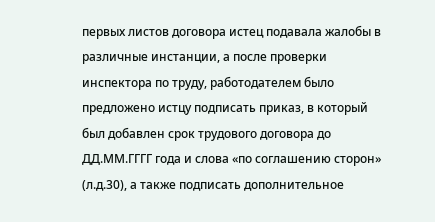первых листов договора истец подавала жалобы в различные инстанции, а после проверки инспектора по труду, работодателем было предложено истцу подписать приказ, в который был добавлен срок трудового договора до ДД.ММ.ГГГГ года и слова «по соглашению сторон» (л.д.30), а также подписать дополнительное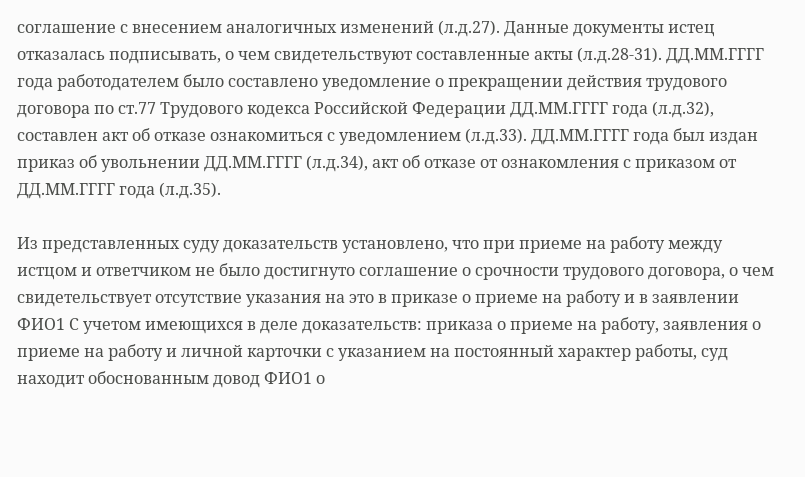соглашение с внесением аналогичных изменений (л.д.27). Данные документы истец отказалась подписывать, о чем свидетельствуют составленные акты (л.д.28-31). ДД.ММ.ГГГГ года работодателем было составлено уведомление о прекращении действия трудового договора по ст.77 Трудового кодекса Российской Федерации ДД.ММ.ГГГГ года (л.д.32), составлен акт об отказе ознакомиться с уведомлением (л.д.33). ДД.ММ.ГГГГ года был издан приказ об увольнении ДД.ММ.ГГГГ (л.д.34), акт об отказе от ознакомления с приказом от ДД.ММ.ГГГГ года (л.д.35).

Из представленных суду доказательств установлено, что при приеме на работу между истцом и ответчиком не было достигнуто соглашение о срочности трудового договора, о чем свидетельствует отсутствие указания на это в приказе о приеме на работу и в заявлении ФИО1 С учетом имеющихся в деле доказательств: приказа о приеме на работу, заявления о приеме на работу и личной карточки с указанием на постоянный характер работы, суд находит обоснованным довод ФИО1 о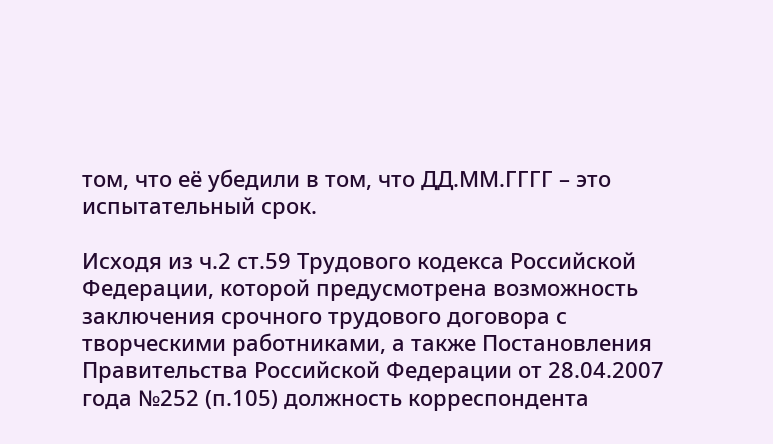том, что её убедили в том, что ДД.ММ.ГГГГ – это испытательный срок.

Исходя из ч.2 ст.59 Трудового кодекса Российской Федерации, которой предусмотрена возможность заключения срочного трудового договора с творческими работниками, а также Постановления Правительства Российской Федерации от 28.04.2007 года №252 (п.105) должность корреспондента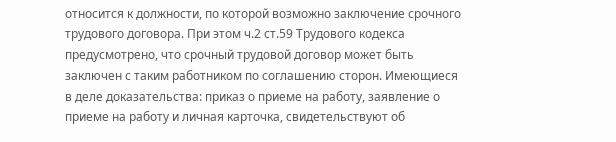относится к должности, по которой возможно заключение срочного трудового договора. При этом ч.2 ст.59 Трудового кодекса предусмотрено, что срочный трудовой договор может быть заключен с таким работником по соглашению сторон. Имеющиеся в деле доказательства: приказ о приеме на работу, заявление о приеме на работу и личная карточка, свидетельствуют об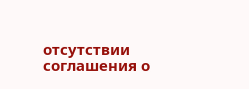отсутствии соглашения о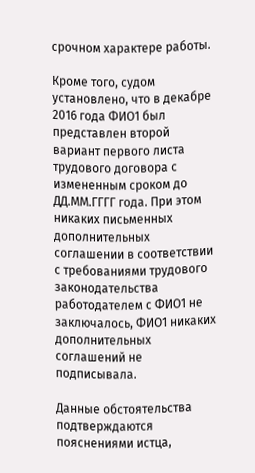срочном характере работы.

Кроме того, судом установлено, что в декабре 2016 года ФИО1 был представлен второй вариант первого листа трудового договора с измененным сроком до ДД.ММ.ГГГГ года. При этом никаких письменных дополнительных соглашении в соответствии с требованиями трудового законодательства работодателем с ФИО1 не заключалось, ФИО1 никаких дополнительных соглашений не подписывала.

Данные обстоятельства подтверждаются пояснениями истца,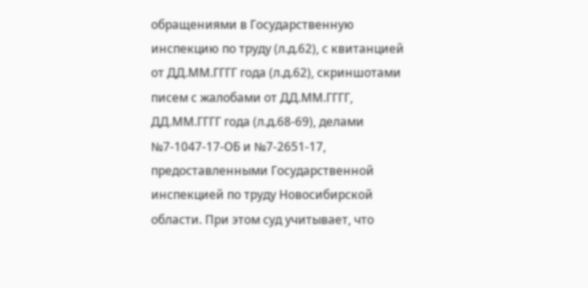обращениями в Государственную инспекцию по труду (л.д.62), с квитанцией от ДД.ММ.ГГГГ года (л.д.62), скриншотами писем с жалобами от ДД.ММ.ГГГГ, ДД.ММ.ГГГГ года (л.д.68-69), делами №7-1047-17-ОБ и №7-2651-17, предоставленными Государственной инспекцией по труду Новосибирской области. При этом суд учитывает, что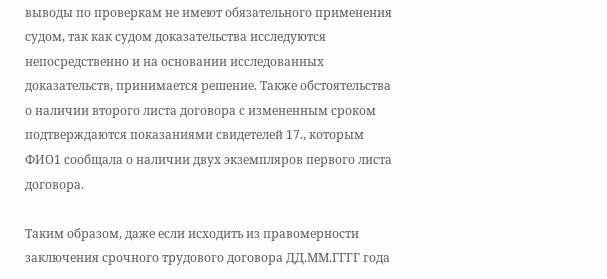выводы по проверкам не имеют обязательного применения судом, так как судом доказательства исследуются непосредственно и на основании исследованных доказательств, принимается решение. Также обстоятельства о наличии второго листа договора с измененным сроком подтверждаются показаниями свидетелей 17., которым ФИО1 сообщала о наличии двух экземпляров первого листа договора.

Таким образом, даже если исходить из правомерности заключения срочного трудового договора ДД.ММ.ГГГГ года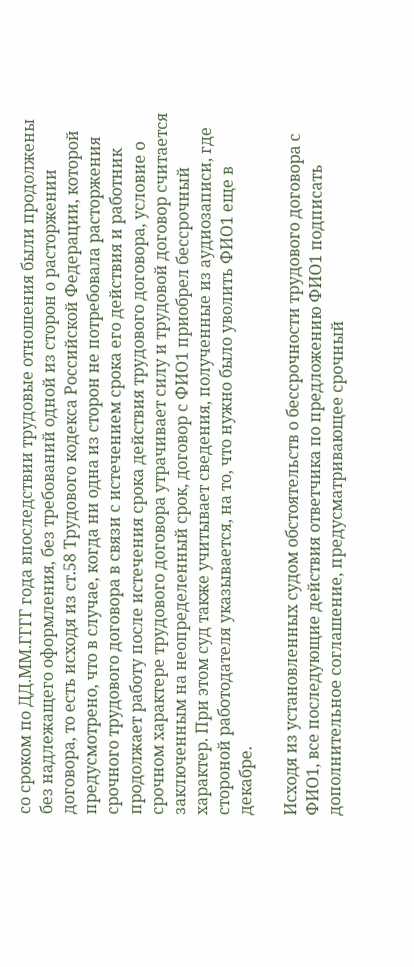со сроком по ДД.ММ.ГГГГ года впоследствии трудовые отношения были продолжены без надлежащего оформления, без требований одной из сторон о расторжении договора, то есть исходя из ст.58 Трудового кодекса Российской Федерации, которой предусмотрено, что в случае, когда ни одна из сторон не потребовала расторжения срочного трудового договора в связи с истечением срока его действия и работник продолжает работу после истечения срока действия трудового договора, условие о срочном характере трудового договора утрачивает силу и трудовой договор считается заключенным на неопределенный срок, договор с ФИО1 приобрел бессрочный характер. При этом суд также учитывает сведения, полученные из аудиозаписи, где стороной работодателя указывается, на то, что нужно было уволить ФИО1 еще в декабре.

Исходя из установленных судом обстоятельств о бессрочности трудового договора с ФИО1, все последующие действия ответчика по предложению ФИО1 подписать дополнительное соглашение, предусматривающее срочный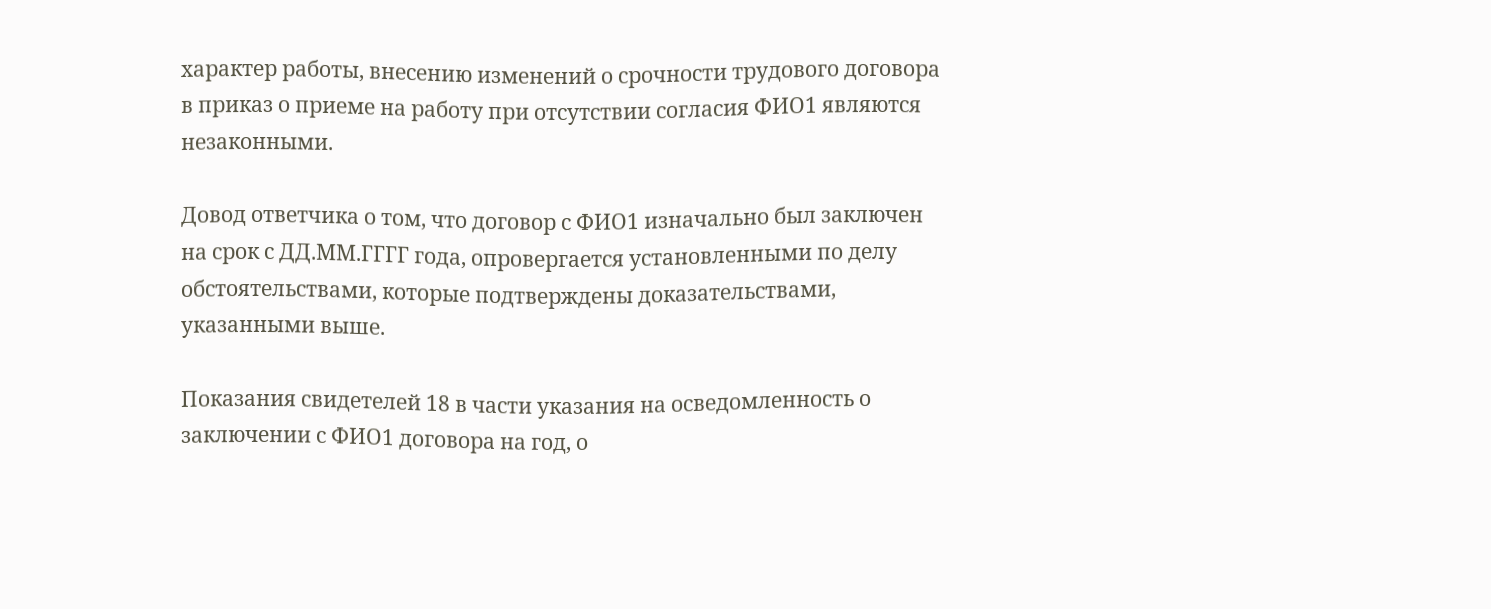характер работы, внесению изменений о срочности трудового договора в приказ о приеме на работу при отсутствии согласия ФИО1 являются незаконными.

Довод ответчика о том, что договор с ФИО1 изначально был заключен на срок с ДД.ММ.ГГГГ года, опровергается установленными по делу обстоятельствами, которые подтверждены доказательствами, указанными выше.

Показания свидетелей 18 в части указания на осведомленность о заключении с ФИО1 договора на год, о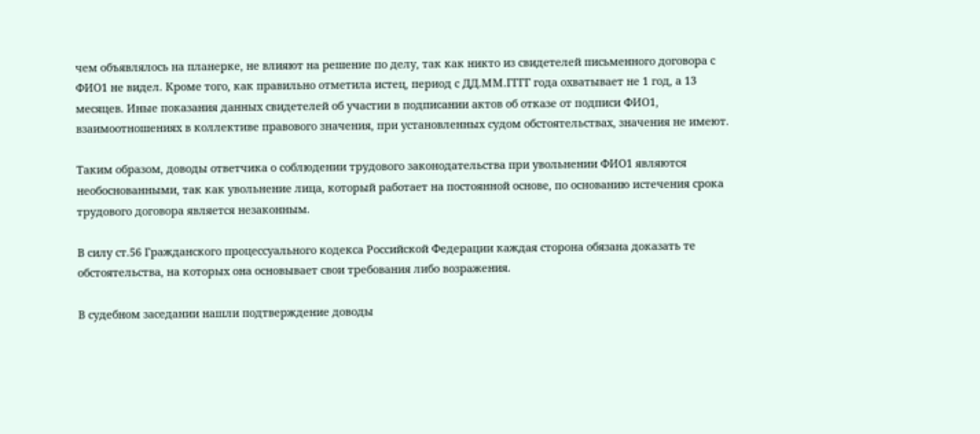чем объявлялось на планерке, не влияют на решение по делу, так как никто из свидетелей письменного договора с ФИО1 не видел. Кроме того, как правильно отметила истец, период с ДД.ММ.ГГГГ года охватывает не 1 год, а 13 месяцев. Иные показания данных свидетелей об участии в подписании актов об отказе от подписи ФИО1, взаимоотношениях в коллективе правового значения, при установленных судом обстоятельствах, значения не имеют.

Таким образом, доводы ответчика о соблюдении трудового законодательства при увольнении ФИО1 являются необоснованными, так как увольнение лица, который работает на постоянной основе, по основанию истечения срока трудового договора является незаконным.

В силу ст.56 Гражданского процессуального кодекса Российской Федерации каждая сторона обязана доказать те обстоятельства, на которых она основывает свои требования либо возражения.

В судебном заседании нашли подтверждение доводы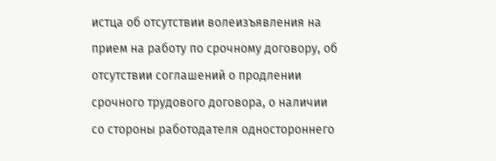истца об отсутствии волеизъявления на прием на работу по срочному договору, об отсутствии соглашений о продлении срочного трудового договора, о наличии со стороны работодателя одностороннего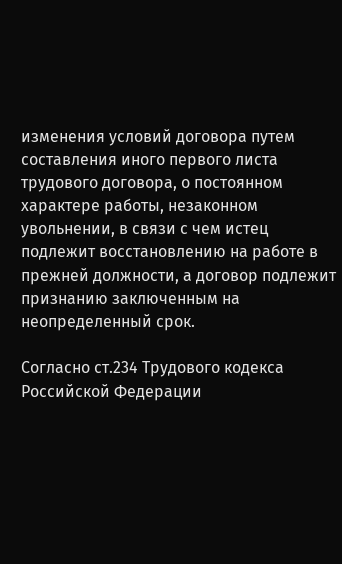изменения условий договора путем составления иного первого листа трудового договора, о постоянном характере работы, незаконном увольнении, в связи с чем истец подлежит восстановлению на работе в прежней должности, а договор подлежит признанию заключенным на неопределенный срок.

Согласно ст.234 Трудового кодекса Российской Федерации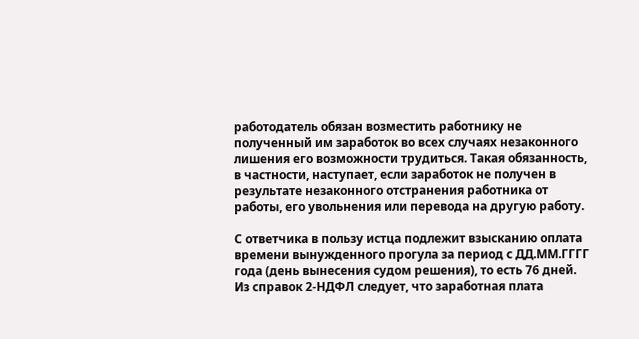работодатель обязан возместить работнику не полученный им заработок во всех случаях незаконного лишения его возможности трудиться. Такая обязанность, в частности, наступает, если заработок не получен в результате незаконного отстранения работника от работы, его увольнения или перевода на другую работу.

С ответчика в пользу истца подлежит взысканию оплата времени вынужденного прогула за период с ДД.ММ.ГГГГ года (день вынесения судом решения), то есть 76 дней. Из справок 2-НДФЛ следует, что заработная плата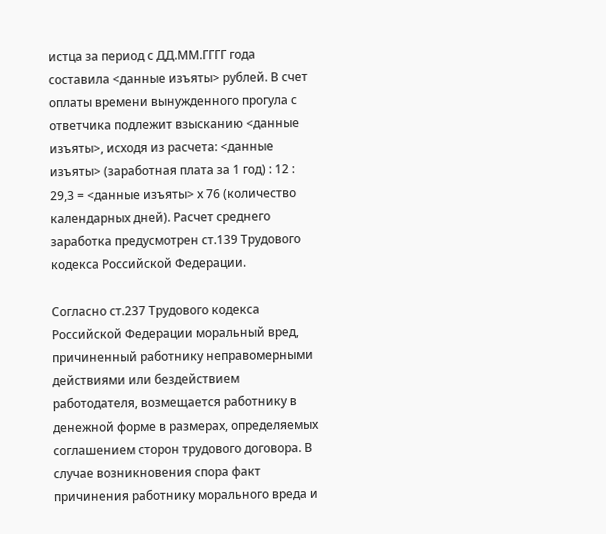истца за период с ДД.ММ.ГГГГ года составила <данные изъяты> рублей. В счет оплаты времени вынужденного прогула с ответчика подлежит взысканию <данные изъяты>, исходя из расчета: <данные изъяты> (заработная плата за 1 год) : 12 : 29,3 = <данные изъяты> х 76 (количество календарных дней). Расчет среднего заработка предусмотрен ст.139 Трудового кодекса Российской Федерации.

Согласно ст.237 Трудового кодекса Российской Федерации моральный вред, причиненный работнику неправомерными действиями или бездействием работодателя, возмещается работнику в денежной форме в размерах, определяемых соглашением сторон трудового договора. В случае возникновения спора факт причинения работнику морального вреда и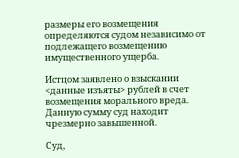размеры его возмещения определяются судом независимо от подлежащего возмещению имущественного ущерба.

Истцом заявлено о взыскании <данные изъяты> рублей в счет возмещения морального вреда. Данную сумму суд находит чрезмерно завышенной.

Суд,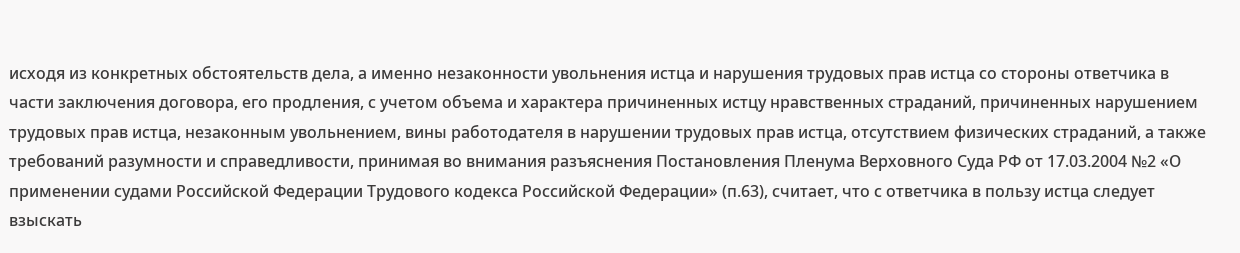исходя из конкретных обстоятельств дела, а именно незаконности увольнения истца и нарушения трудовых прав истца со стороны ответчика в части заключения договора, его продления, с учетом объема и характера причиненных истцу нравственных страданий, причиненных нарушением трудовых прав истца, незаконным увольнением, вины работодателя в нарушении трудовых прав истца, отсутствием физических страданий, а также требований разумности и справедливости, принимая во внимания разъяснения Постановления Пленума Верховного Суда РФ от 17.03.2004 №2 «О применении судами Российской Федерации Трудового кодекса Российской Федерации» (п.63), считает, что с ответчика в пользу истца следует взыскать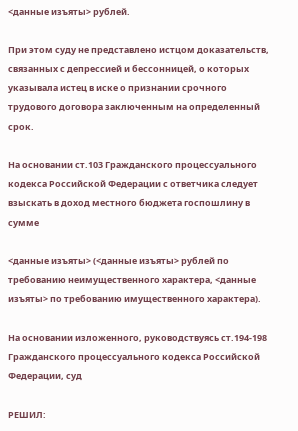<данные изъяты> рублей.

При этом суду не представлено истцом доказательств, связанных с депрессией и бессонницей, о которых указывала истец в иске о признании срочного трудового договора заключенным на определенный срок.

На основании ст.103 Гражданского процессуального кодекса Российской Федерации с ответчика следует взыскать в доход местного бюджета госпошлину в сумме

<данные изъяты> (<данные изъяты> рублей по требованию неимущественного характера, <данные изъяты> по требованию имущественного характера).

На основании изложенного, руководствуясь ст.194-198 Гражданского процессуального кодекса Российской Федерации, суд

РЕШИЛ: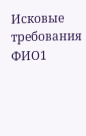Исковые требования ФИО1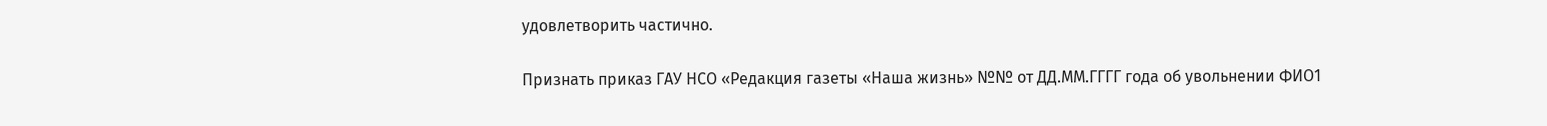удовлетворить частично.

Признать приказ ГАУ НСО «Редакция газеты «Наша жизнь» №№ от ДД.ММ.ГГГГ года об увольнении ФИО1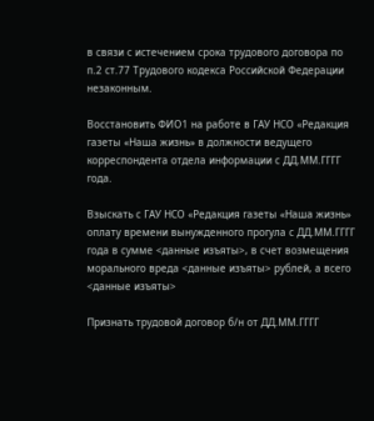в связи с истечением срока трудового договора по п.2 ст.77 Трудового кодекса Российской Федерации незаконным.

Восстановить ФИО1 на работе в ГАУ НСО «Редакция газеты «Наша жизнь» в должности ведущего корреспондента отдела информации с ДД.ММ.ГГГГ года.

Взыскать с ГАУ НСО «Редакция газеты «Наша жизнь» оплату времени вынужденного прогула с ДД.ММ.ГГГГ года в сумме <данные изъяты>, в счет возмещения морального вреда <данные изъяты> рублей, а всего <данные изъяты>

Признать трудовой договор б/н от ДД.ММ.ГГГГ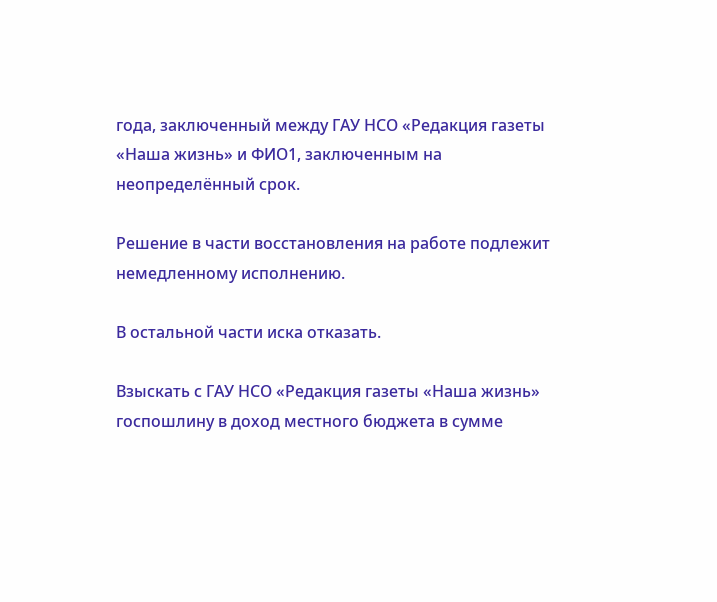года, заключенный между ГАУ НСО «Редакция газеты «Наша жизнь» и ФИО1, заключенным на неопределённый срок.

Решение в части восстановления на работе подлежит немедленному исполнению.

В остальной части иска отказать.

Взыскать с ГАУ НСО «Редакция газеты «Наша жизнь» госпошлину в доход местного бюджета в сумме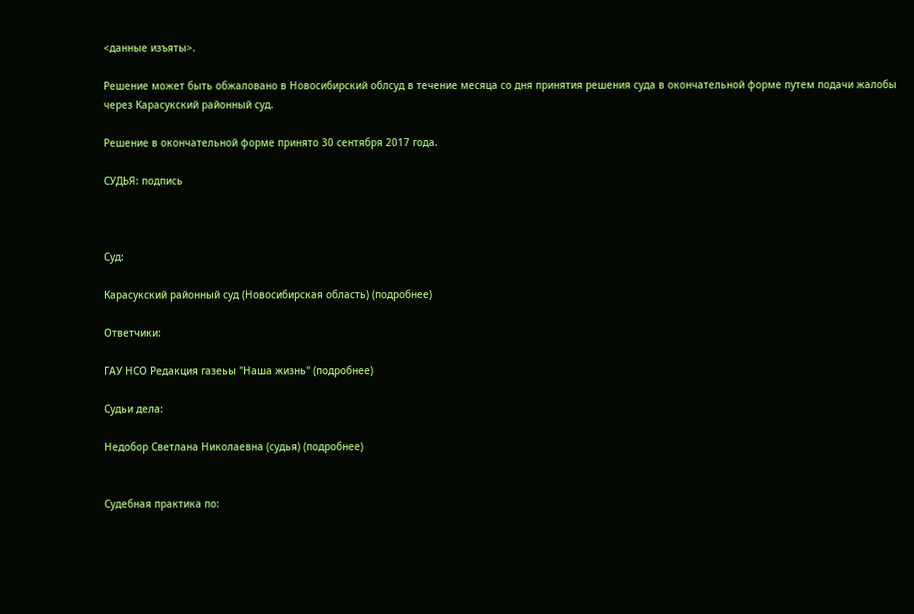<данные изъяты>.

Решение может быть обжаловано в Новосибирский облсуд в течение месяца со дня принятия решения суда в окончательной форме путем подачи жалобы через Карасукский районный суд.

Решение в окончательной форме принято 30 сентября 2017 года.

СУДЬЯ: подпись



Суд:

Карасукский районный суд (Новосибирская область) (подробнее)

Ответчики:

ГАУ НСО Редакция газеьы "Наша жизнь" (подробнее)

Судьи дела:

Недобор Светлана Николаевна (судья) (подробнее)


Судебная практика по: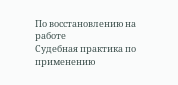По восстановлению на работе
Судебная практика по применению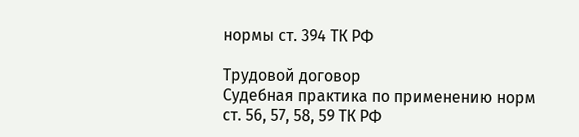нормы ст. 394 ТК РФ

Трудовой договор
Судебная практика по применению норм ст. 56, 57, 58, 59 ТК РФ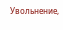Увольнение,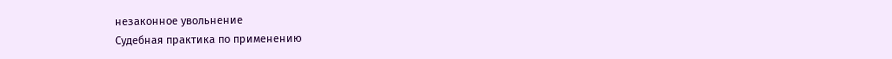незаконное увольнение
Судебная практика по применению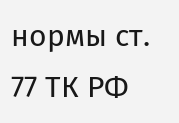нормы ст. 77 ТК РФ